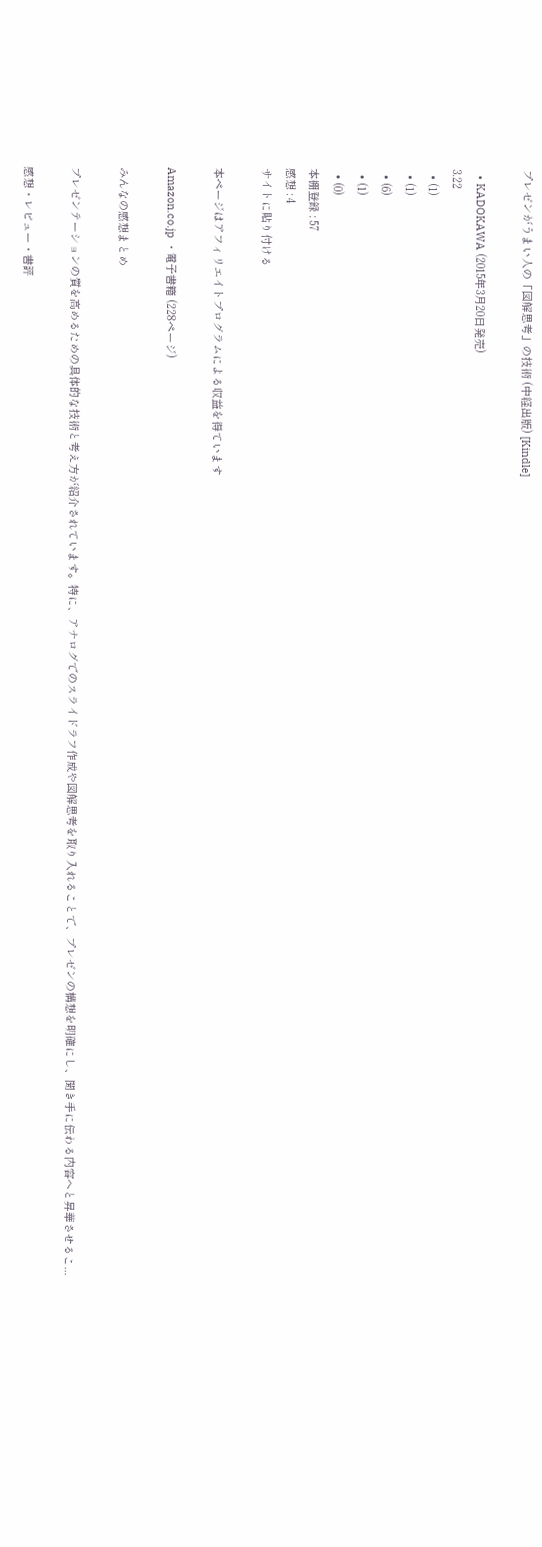プレゼンがうまい人の「図解思考」の技術 (中経出版) [Kindle]

  • KADOKAWA (2015年3月20日発売)
3.22
  • (1)
  • (1)
  • (6)
  • (1)
  • (0)
本棚登録 : 57
感想 : 4
サイトに貼り付ける

本ページはアフィリエイトプログラムによる収益を得ています

Amazon.co.jp ・電子書籍 (228ページ)

みんなの感想まとめ

プレゼンテーションの質を高めるための具体的な技術と考え方が紹介されています。特に、アナログでのスライドラフ作成や図解思考を取り入れることで、プレゼンの構想を明確にし、聞き手に伝わる内容へと昇華させるこ...

感想・レビュー・書評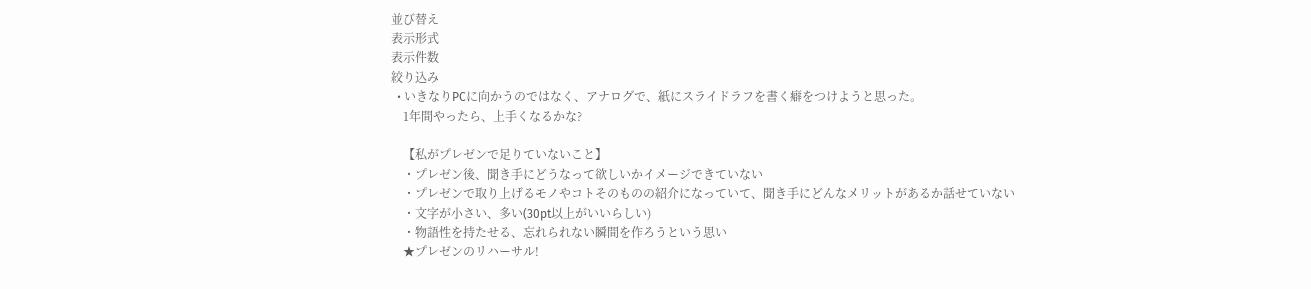並び替え
表示形式
表示件数
絞り込み
  • いきなりPCに向かうのではなく、アナログで、紙にスライドラフを書く癖をつけようと思った。
    1年間やったら、上手くなるかな?

    【私がプレゼンで足りていないこと】
    ・プレゼン後、聞き手にどうなって欲しいかイメージできていない
    ・プレゼンで取り上げるモノやコトそのものの紹介になっていて、聞き手にどんなメリットがあるか話せていない
    ・文字が小さい、多い(30pt以上がいいらしい)
    ・物語性を持たせる、忘れられない瞬間を作ろうという思い
    ★プレゼンのリハーサル!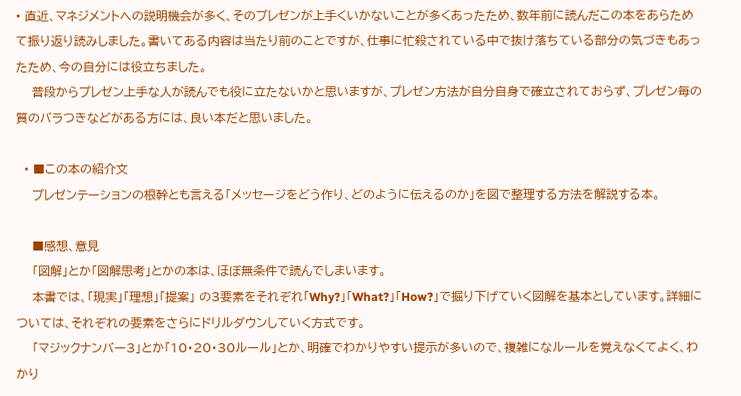• 直近、マネジメントへの説明機会が多く、そのプレゼンが上手くいかないことが多くあったため、数年前に読んだこの本をあらためて振り返り読みしました。書いてある内容は当たり前のことですが、仕事に忙殺されている中で抜け落ちている部分の気づきもあったため、今の自分には役立ちました。
    普段からプレゼン上手な人が読んでも役に立たないかと思いますが、プレゼン方法が自分自身で確立されておらず、プレゼン毎の質のバラつきなどがある方には、良い本だと思いました。

  • ■この本の紹介文
    プレゼンテーションの根幹とも言える「メッセージをどう作り、どのように伝えるのか」を図で整理する方法を解説する本。

    ■感想、意見
    「図解」とか「図解思考」とかの本は、ほぼ無条件で読んでしまいます。
    本書では、「現実」「理想」「提案」 の3要素をそれぞれ「Why?」「What?」「How?」で掘り下げていく図解を基本としています。詳細については、それぞれの要素をさらにドリルダウンしていく方式です。
    「マジックナンバー3」とか「10・20・30ルール」とか、明確でわかりやすい提示が多いので、複雑になルールを覚えなくてよく、わかり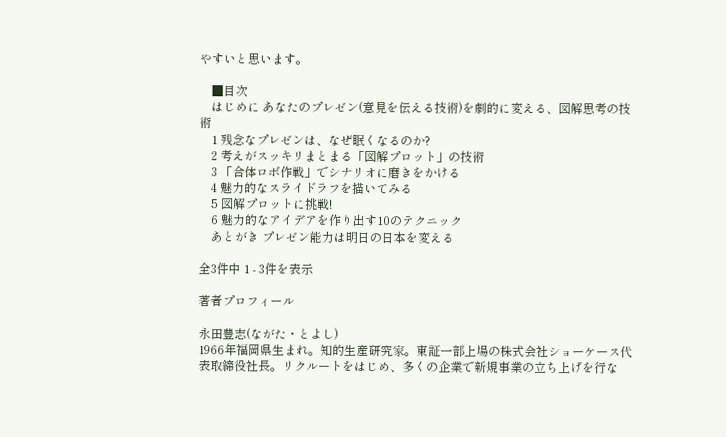やすいと思います。

    ■目次
    はじめに あなたのプレゼン(意見を伝える技術)を劇的に変える、図解思考の技術
    1 残念なプレゼンは、なぜ眠くなるのか?
    2 考えがスッキリまとまる「図解プロット」の技術
    3 「合体ロボ作戦」でシナリオに磨きをかける
    4 魅力的なスライドラフを描いてみる
    5 図解プロットに挑戦!
    6 魅力的なアイデアを作り出す10のテクニック
    あとがき プレゼン能力は明日の日本を変える

全3件中 1 - 3件を表示

著者プロフィール

永田豊志(ながた・とよし)
1966年福岡県生まれ。知的生産研究家。東証一部上場の株式会社ショーケース代表取締役社長。リクルートをはじめ、多くの企業で新規事業の立ち上げを行な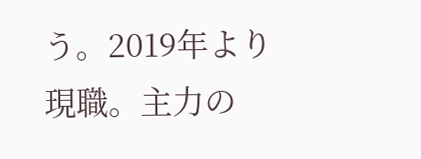う。2019年より現職。主力の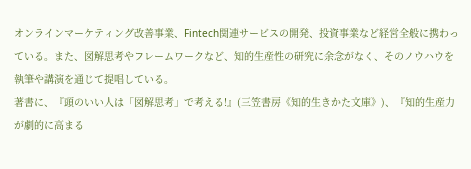オンラインマーケティング改善事業、Fintech関連サービスの開発、投資事業など経営全般に携わっている。また、図解思考やフレームワークなど、知的生産性の研究に余念がなく、そのノウハウを執筆や講演を通じて提唱している。
著書に、『頭のいい人は「図解思考」で考える!』(三笠書房《知的生きかた文庫》)、『知的生産力が劇的に高まる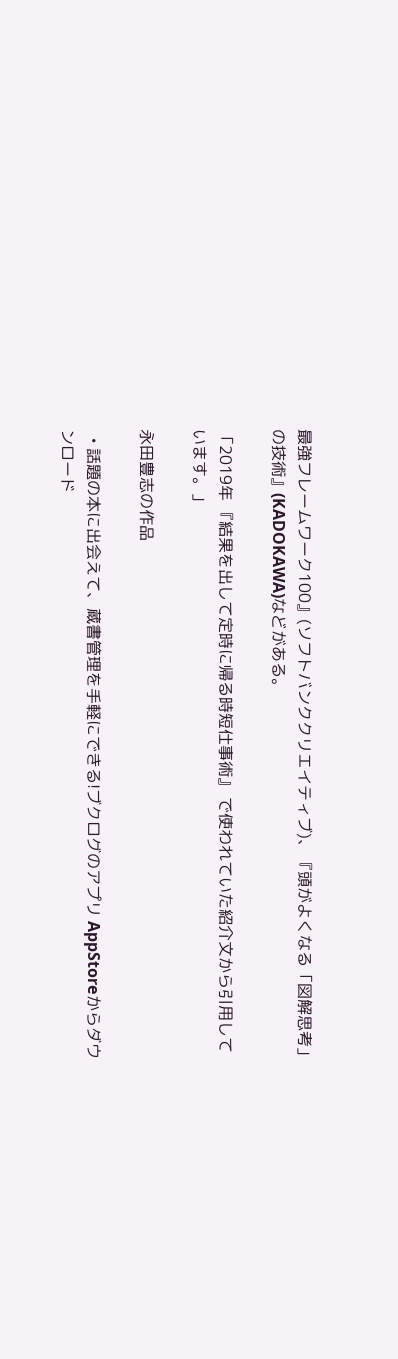最強フレームワーク100』(ソフトバンククリエイティブ)、『頭がよくなる「図解思考」の技術』(KADOKAWA)などがある。

「2019年 『結果を出して定時に帰る時短仕事術』 で使われていた紹介文から引用しています。」

永田豊志の作品

  • 話題の本に出会えて、蔵書管理を手軽にできる!ブクログのアプリ AppStoreからダウンロード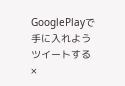GooglePlayで手に入れよう
ツイートする
×